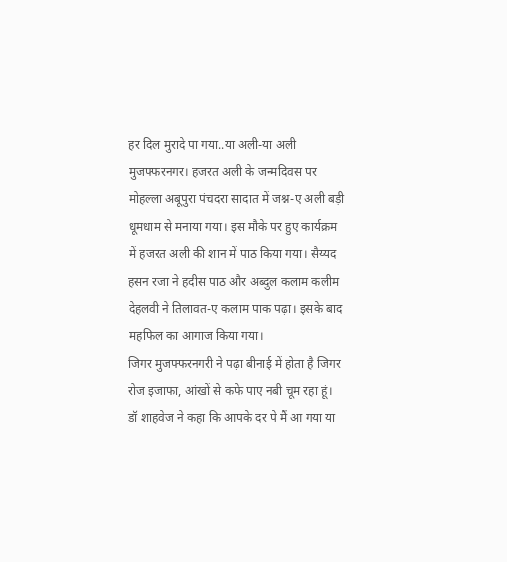हर दिल मुरादे पा गया..या अली-या अली
मुजफ्फरनगर। हजरत अली के जन्मदिवस पर मोहल्ला अबूपुरा पंचदरा सादात में जश्न-ए अली बड़ी धूमधाम से मनाया गया। इस मौके पर हुए कार्यक्रम में हजरत अली की शान में पाठ किया गया। सैय्यद हसन रजा ने हदीस पाठ और अब्दुल कलाम कलीम देहलवी ने तिलावत-ए कलाम पाक पढ़ा। इसके बाद महफिल का आगाज किया गया।
जिगर मुजफ्फरनगरी ने पढ़ा बीनाई में होता है जिगर रोज इजाफा, आंखों से कफे पाए नबी चूम रहा हूं। डॉ शाहवेज ने कहा कि आपके दर पे मैं आ गया या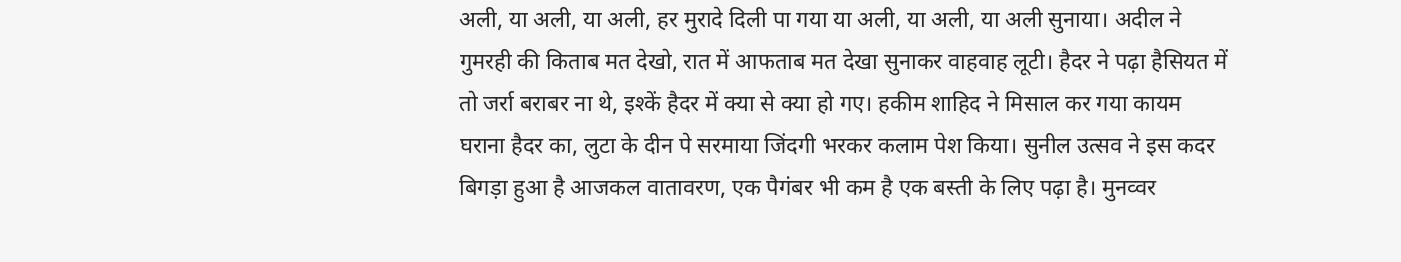अली, या अली, या अली, हर मुरादे दिली पा गया या अली, या अली, या अली सुनाया। अदील ने गुमरही की किताब मत देखो, रात में आफताब मत देखा सुनाकर वाहवाह लूटी। हैदर ने पढ़ा हैसियत में तो जर्रा बराबर ना थे, इश्कें हैदर में क्या से क्या हो गए। हकीम शाहिद ने मिसाल कर गया कायम घराना हैदर का, लुटा के दीन पे सरमाया जिंदगी भरकर कलाम पेश किया। सुनील उत्सव ने इस कदर बिगड़ा हुआ है आजकल वातावरण, एक पैगंबर भी कम है एक बस्ती के लिए पढ़ा है। मुनव्वर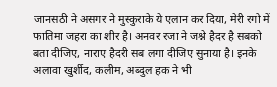जानसठी ने असगर ने मुस्कुराके ये एलान कर दिया, मेरी रगो में फातिमा जहरा का शीर है। अनवर रजा ने जश्ने हैदर है सबको बता दीजिए, नाराए हैदरी सब लगा दीजिए सुनाया है। इनके अलावा खुर्शीद, कलीम, अब्दुल हक ने भी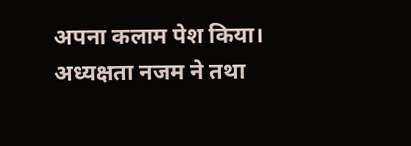अपना कलाम पेश किया। अध्यक्षता नजम ने तथा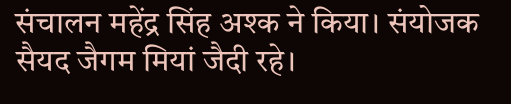संचालन महेंद्र सिंह अश्क ने किया। संयोजक सैयद जैगम मियां जैदी रहे।